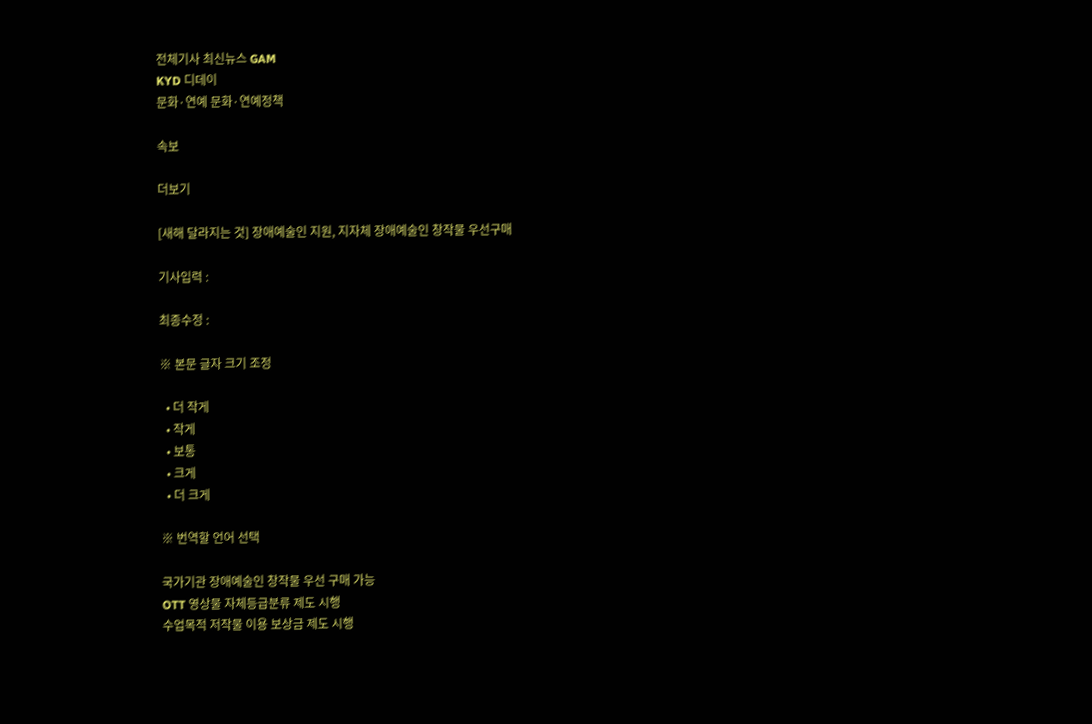전체기사 최신뉴스 GAM
KYD 디데이
문화·연예 문화·연예정책

속보

더보기

[새해 달라지는 것] 장애예술인 지원, 지자체 장애예술인 창작물 우선구매

기사입력 :

최종수정 :

※ 본문 글자 크기 조정

  • 더 작게
  • 작게
  • 보통
  • 크게
  • 더 크게

※ 번역할 언어 선택

국가기관 장애예술인 창작물 우선 구매 가능
OTT 영상물 자체등급분류 제도 시행
수업목적 저작물 이용 보상금 제도 시행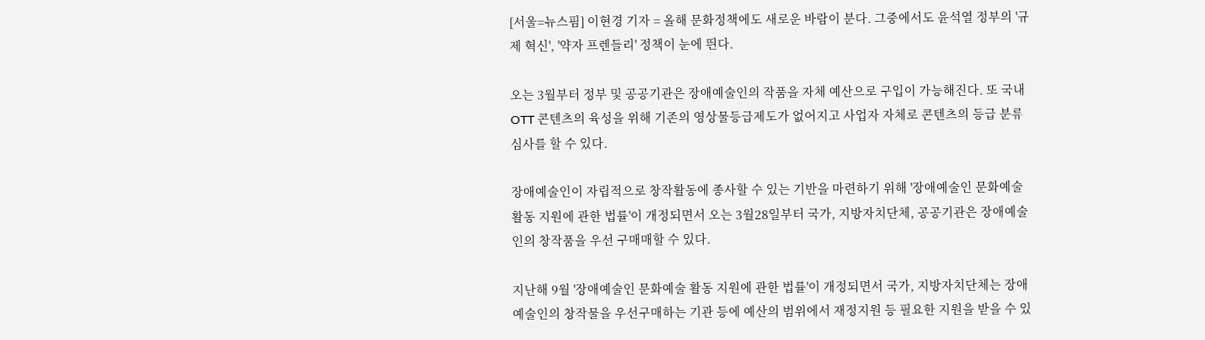[서울=뉴스핌] 이현경 기자 = 올해 문화정책에도 새로운 바람이 분다. 그중에서도 윤석열 정부의 '규제 혁신', '약자 프렌들리' 정책이 눈에 띈다.

오는 3월부터 정부 및 공공기관은 장애예술인의 작품을 자체 예산으로 구입이 가능해진다. 또 국내 OTT 콘텐츠의 육성을 위해 기존의 영상물등급제도가 없어지고 사업자 자체로 콘텐츠의 등급 분류 심사를 할 수 있다.

장애예술인이 자립적으로 창작활동에 종사할 수 있는 기반을 마련하기 위해 '장애예술인 문화예술 활동 지원에 관한 법률'이 개정되면서 오는 3월28일부터 국가, 지방자치단체, 공공기관은 장애예술인의 창작품을 우선 구매매할 수 있다.

지난해 9월 '장애예술인 문화예술 활동 지원에 관한 법률'이 개정되면서 국가, 지방자치단체는 장애예술인의 창작물을 우선구매하는 기관 등에 예산의 범위에서 재정지원 등 필요한 지원을 받을 수 있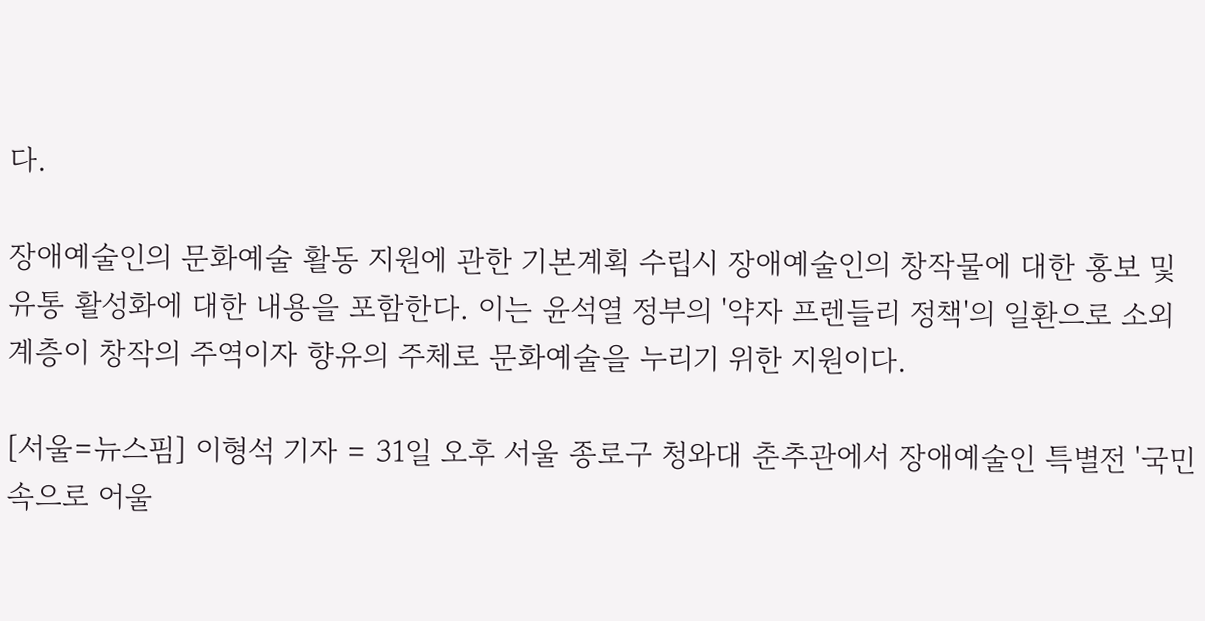다.

장애예술인의 문화예술 활동 지원에 관한 기본계획 수립시 장애예술인의 창작물에 대한 홍보 및 유통 활성화에 대한 내용을 포함한다. 이는 윤석열 정부의 '약자 프렌들리 정책'의 일환으로 소외 계층이 창작의 주역이자 향유의 주체로 문화예술을 누리기 위한 지원이다.

[서울=뉴스핌] 이형석 기자 = 31일 오후 서울 종로구 청와대 춘추관에서 장애예술인 특별전 '국민 속으로 어울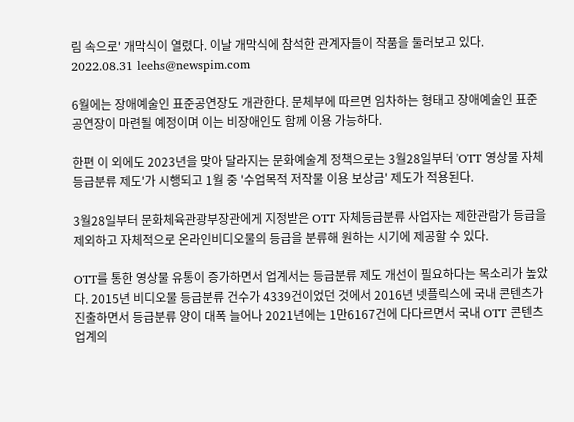림 속으로' 개막식이 열렸다. 이날 개막식에 참석한 관계자들이 작품을 둘러보고 있다. 2022.08.31 leehs@newspim.com

6월에는 장애예술인 표준공연장도 개관한다. 문체부에 따르면 임차하는 형태고 장애예술인 표준 공연장이 마련될 예정이며 이는 비장애인도 함께 이용 가능하다.

한편 이 외에도 2023년을 맞아 달라지는 문화예술계 정책으로는 3월28일부터 'OTT 영상물 자체등급분류 제도'가 시행되고 1월 중 '수업목적 저작물 이용 보상금' 제도가 적용된다.

3월28일부터 문화체육관광부장관에게 지정받은 OTT 자체등급분류 사업자는 제한관람가 등급을 제외하고 자체적으로 온라인비디오물의 등급을 분류해 원하는 시기에 제공할 수 있다.

OTT를 통한 영상물 유통이 증가하면서 업계서는 등급분류 제도 개선이 필요하다는 목소리가 높았다. 2015년 비디오물 등급분류 건수가 4339건이었던 것에서 2016년 넷플릭스에 국내 콘텐츠가 진출하면서 등급분류 양이 대폭 늘어나 2021년에는 1만6167건에 다다르면서 국내 OTT 콘텐츠업계의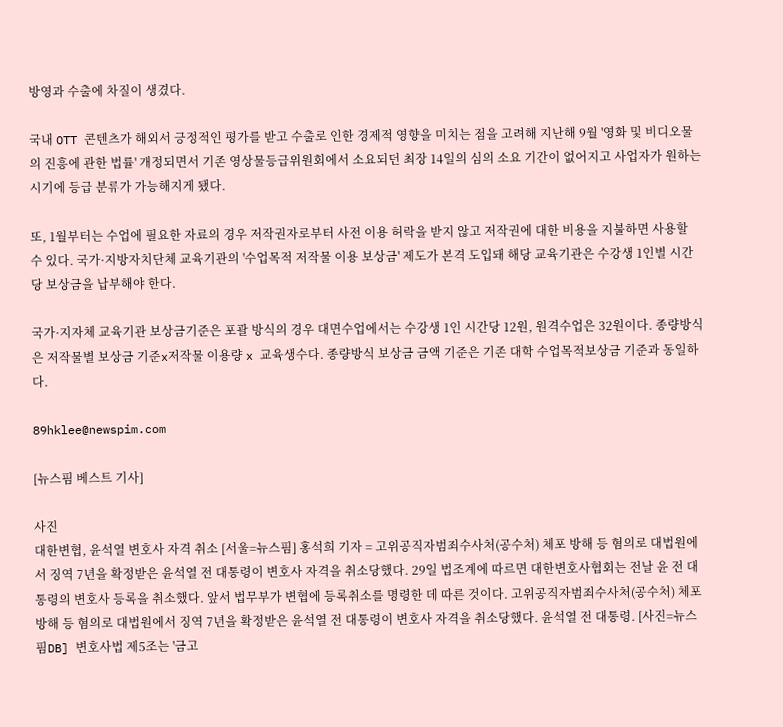방영과 수출에 차질이 생겼다.

국내 OTT 콘텐츠가 해외서 긍정적인 평가를 받고 수출로 인한 경제적 영향을 미치는 점을 고려해 지난해 9월 '영화 및 비디오물의 진흥에 관한 법률' 개정되면서 기존 영상물등급위원회에서 소요되던 최장 14일의 심의 소요 기간이 없어지고 사업자가 원하는 시기에 등급 분류가 가능해지게 됐다.

또, 1월부터는 수업에 필요한 자료의 경우 저작권자로부터 사전 이용 허락을 받지 않고 저작권에 대한 비용을 지불하면 사용할 수 있다. 국가·지방자치단체 교육기관의 '수업목적 저작물 이용 보상금' 제도가 본격 도입돼 해당 교육기관은 수강생 1인별 시간당 보상금을 납부해야 한다.

국가·지자체 교육기관 보상금기준은 포괄 방식의 경우 대면수업에서는 수강생 1인 시간당 12원, 원격수업은 32원이다. 종량방식은 저작물별 보상금 기준x저작물 이용량 x 교육생수다. 종량방식 보상금 금액 기준은 기존 대학 수업목적보상금 기준과 동일하다.

89hklee@newspim.com

[뉴스핌 베스트 기사]

사진
대한변협, 윤석열 변호사 자격 취소 [서울=뉴스핌] 홍석희 기자 = 고위공직자범죄수사처(공수처) 체포 방해 등 혐의로 대법원에서 징역 7년을 확정받은 윤석열 전 대통령이 변호사 자격을 취소당했다. 29일 법조계에 따르면 대한변호사협회는 전날 윤 전 대통령의 변호사 등록을 취소했다. 앞서 법무부가 변협에 등록취소를 명령한 데 따른 것이다. 고위공직자범죄수사처(공수처) 체포 방해 등 혐의로 대법원에서 징역 7년을 확정받은 윤석열 전 대통령이 변호사 자격을 취소당했다. 윤석열 전 대통령. [사진=뉴스핌DB] 변호사법 제5조는 '금고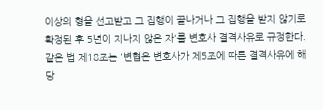이상의 형을 선고받고 그 집행이 끝나거나 그 집행을 받지 않기로 확정된 후 5년이 지나지 않은 자'를 변호사 결격사유로 규정한다. 같은 법 제18조는 '변협은 변호사가 제5조에 따른 결격사유에 해당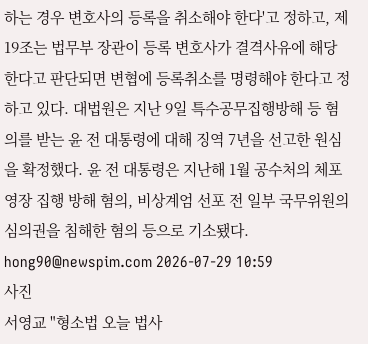하는 경우 변호사의 등록을 취소해야 한다'고 정하고, 제19조는 법무부 장관이 등록 변호사가 결격사유에 해당한다고 판단되면 변협에 등록취소를 명령해야 한다고 정하고 있다. 대법원은 지난 9일 특수공무집행방해 등 혐의를 받는 윤 전 대통령에 대해 징역 7년을 선고한 원심을 확정했다. 윤 전 대통령은 지난해 1월 공수처의 체포영장 집행 방해 혐의, 비상계엄 선포 전 일부 국무위원의 심의권을 침해한 혐의 등으로 기소됐다.   hong90@newspim.com 2026-07-29 10:59
사진
서영교 "형소법 오늘 법사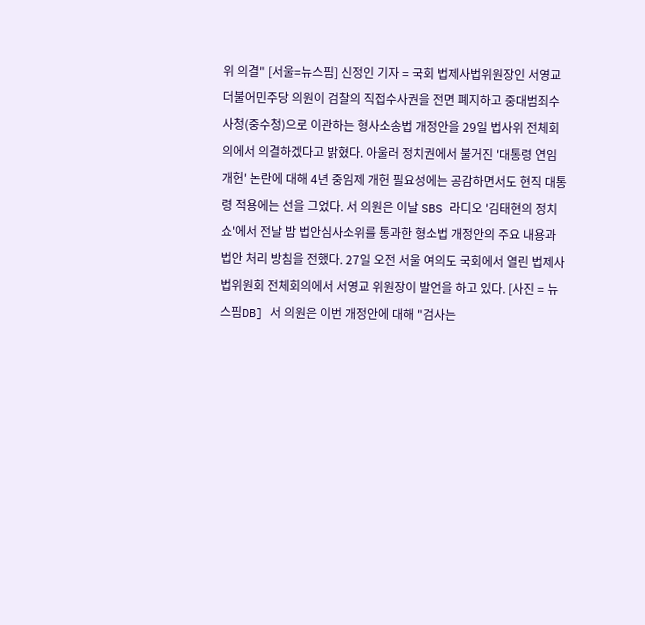위 의결" [서울=뉴스핌] 신정인 기자 = 국회 법제사법위원장인 서영교 더불어민주당 의원이 검찰의 직접수사권을 전면 폐지하고 중대범죄수사청(중수청)으로 이관하는 형사소송법 개정안을 29일 법사위 전체회의에서 의결하겠다고 밝혔다. 아울러 정치권에서 불거진 '대통령 연임 개헌' 논란에 대해 4년 중임제 개헌 필요성에는 공감하면서도 현직 대통령 적용에는 선을 그었다. 서 의원은 이날 SBS 라디오 '김태현의 정치쇼'에서 전날 밤 법안심사소위를 통과한 형소법 개정안의 주요 내용과 법안 처리 방침을 전했다. 27일 오전 서울 여의도 국회에서 열린 법제사법위원회 전체회의에서 서영교 위원장이 발언을 하고 있다. [사진 = 뉴스핌DB] 서 의원은 이번 개정안에 대해 "검사는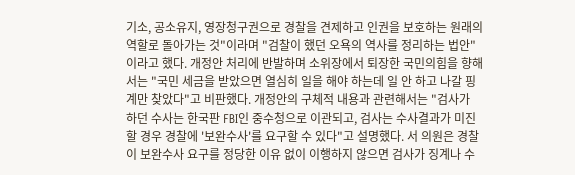기소, 공소유지, 영장청구권으로 경찰을 견제하고 인권을 보호하는 원래의 역할로 돌아가는 것"이라며 "검찰이 했던 오욕의 역사를 정리하는 법안"이라고 했다. 개정안 처리에 반발하며 소위장에서 퇴장한 국민의힘을 향해서는 "국민 세금을 받았으면 열심히 일을 해야 하는데 일 안 하고 나갈 핑계만 찾았다"고 비판했다. 개정안의 구체적 내용과 관련해서는 "검사가 하던 수사는 한국판 FBI인 중수청으로 이관되고, 검사는 수사결과가 미진할 경우 경찰에 '보완수사'를 요구할 수 있다"고 설명했다. 서 의원은 경찰이 보완수사 요구를 정당한 이유 없이 이행하지 않으면 검사가 징계나 수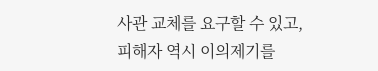사관 교체를 요구할 수 있고, 피해자 역시 이의제기를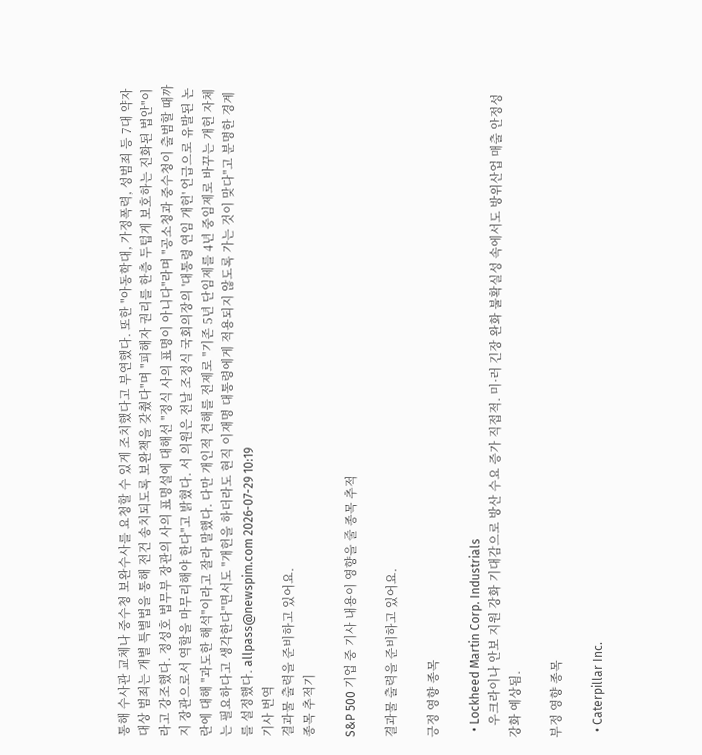통해 수사관 교체나 중수청 보완수사를 요청할 수 있게 조치했다고 부연했다. 또한 "아동학대, 가정폭력, 성범죄 등 7대 약자 대상 범죄는 개별 특별법을 통해 전건 송치되도록 보완책을 갖췄다"며 "피해자 권리를 한층 두텁게 보호하는 진화된 법안"이라고 강조했다. 정성호 법무부 장관의 사의 표명설에 대해선 "정식 사의 표명이 아니다"라며 "공소청과 중수청이 출범할 때까지 장관으로서 역할을 마무리해야 한다"고 밝혔다. 서 의원은 전날 조정식 국회의장의 '대통령 연임 개헌' 언급으로 유발된 논란에 대해 "과도한 해석"이라고 잘라 말했다. 다만 개인적 견해를 전제로 "기존 5년 단임제를 4년 중임제로 바꾸는 개헌 자체는 필요하다고 생각한다"면서도 "개헌을 하더라도 현직 이재명 대통령에게 적용되지 않도록 가는 것이 맞다"고 분명한 경계를 설정했다. allpass@newspim.com 2026-07-29 10:19
기사 번역
결과물 출력을 준비하고 있어요.
종목 추적기

S&P 500 기업 중 기사 내용이 영향을 줄 종목 추적

결과물 출력을 준비하고 있어요.

긍정 영향 종목

  • Lockheed Martin Corp. Industrials
    우크라이나 안보 지원 강화 기대감으로 방산 수요 증가 직접적. 미·러 긴장 완화 불확실성 속에서도 방위산업 매출 안정성 강화 예상됨.

부정 영향 종목

  • Caterpillar Inc.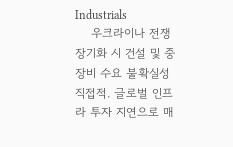Industrials
    우크라이나 전쟁 장기화 시 건설 및 중장비 수요 불확실성 직접적. 글로벌 인프라 투자 지연으로 매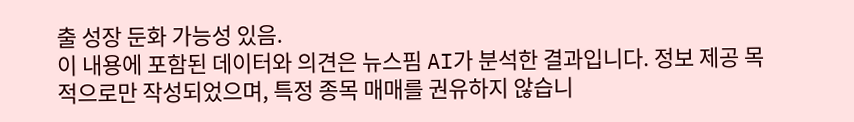출 성장 둔화 가능성 있음.
이 내용에 포함된 데이터와 의견은 뉴스핌 AI가 분석한 결과입니다. 정보 제공 목적으로만 작성되었으며, 특정 종목 매매를 권유하지 않습니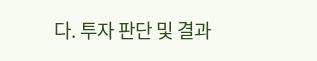다. 투자 판단 및 결과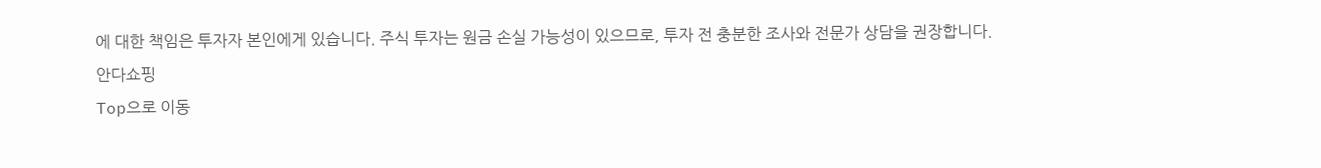에 대한 책임은 투자자 본인에게 있습니다. 주식 투자는 원금 손실 가능성이 있으므로, 투자 전 충분한 조사와 전문가 상담을 권장합니다.
안다쇼핑
Top으로 이동